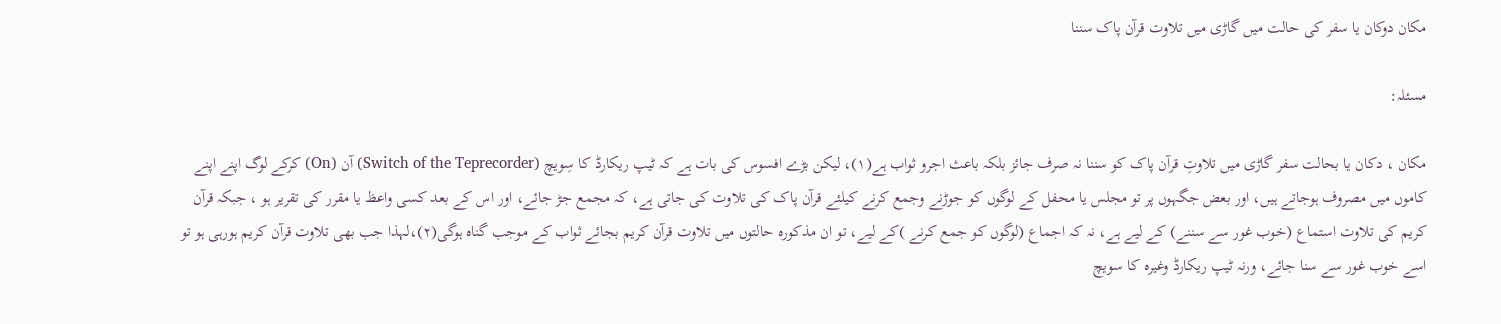مکان دوکان یا سفر کی حالت میں گاڑی میں تلاوت قرآن پاک سننا

مسئلہ:

مکان ، دکان یا بحالت سفر گاڑی میں تلاوتِ قرآن پاک کو سننا نہ صرف جائز بلکہ باعث اجرو ثواب ہے(۱)، لیکن بڑے افسوس کی بات ہے کہ ٹیپ ریکارڈ کا سِویچ (Switch of the Teprecorder) آن (On) کرکے لوگ اپنے اپنے کاموں میں مصروف ہوجاتے ہیں، اور بعض جگہوں پر تو مجلس یا محفل کے لوگوں کو جوڑنے وجمع کرنے کیلئے قرآن پاک کی تلاوت کی جاتی ہے، کہ مجمع جڑ جائے، اور اس کے بعد کسی واعظ یا مقرر کی تقریر ہو ، جبکہ قرآن کریم کی تلاوت استماع (خوب غور سے سننے) کے لیے ہے، نہ کہ اجماع (لوگوں کو جمع کرنے )کے لیے، تو ان مذکورہ حالتوں میں تلاوت قرآن کریم بجائے ثواب کے موجب گناہ ہوگی(۲)،لہذا جب بھی تلاوت قرآن کریم ہورہی ہو تو اسے خوب غور سے سنا جائے، ورنہ ٹیپ ریکارڈ وغیرہ کا سویچ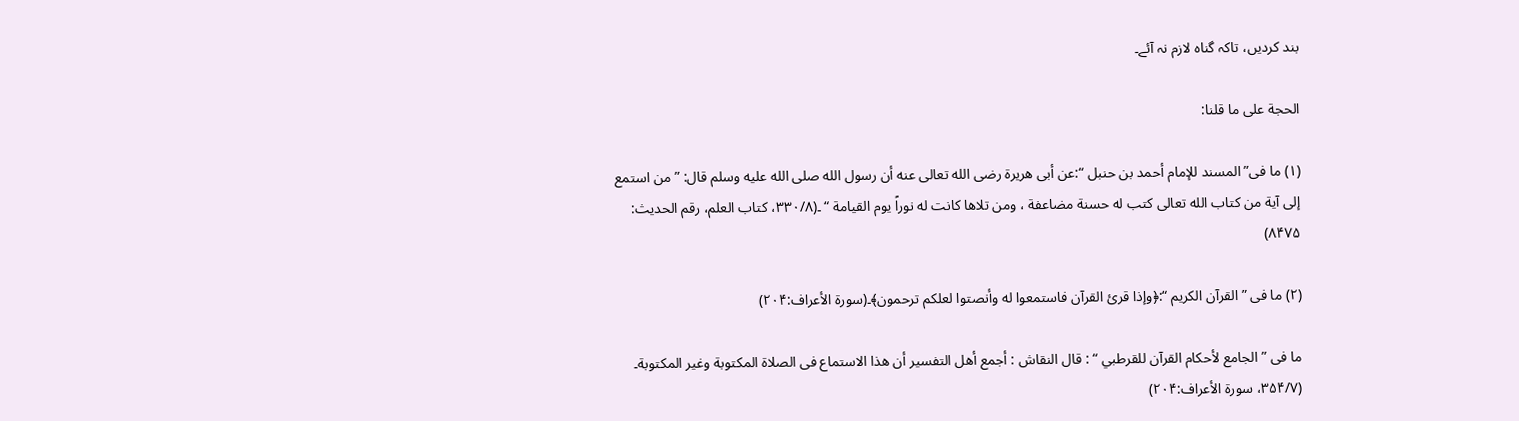بند کردیں، تاکہ گناہ لازم نہ آئے۔

الحجة علی ما قلنا:

(۱) ما فی” المسند للإمام أحمد بن حنبل “:عن أبی هریرة رضی الله تعالی عنه أن رسول الله صلى الله عليه وسلم قال: ” من استمع إلی آیة من کتاب الله تعالی کتب له حسنة مضاعفة ، ومن تلاها کانت له نوراً یوم القیامة “ ۔(۳۳۰/۸، کتاب العلم، رقم الحدیث: ۸۴۷۵)

(۲) ما فی ” القرآن الکریم “:﴿وإذا قرئ القرآن فاستمعوا له وأنصتوا لعلکم ترحمون﴾۔(سورة الأعراف:۲۰۴)

ما فی ” الجامع لأحکام القرآن للقرطبي “ : قال النقاش : أجمع أهل التفسیر أن هذا الاستماع فی الصلاة المکتوبة وغیر المکتوبة۔ (۳۵۴/۷، سورة الأعراف:۲۰۴)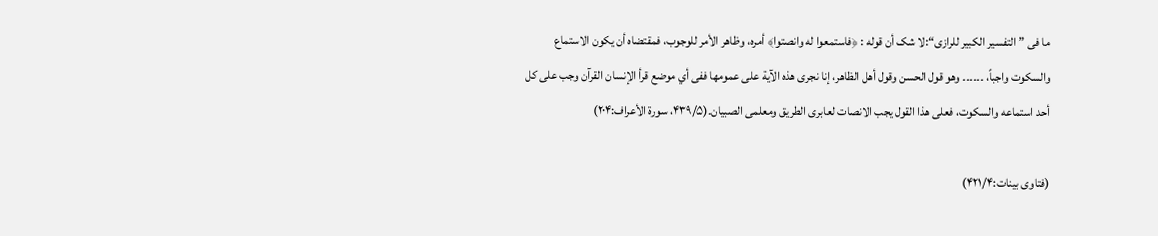ما فی ” التفسیر الکبیر للرازی“:لا شک أن قوله : ﴿فاستمعوا له وانصتوا﴾ أمره، وظاهر الأمر للوجوب، فمقتضاه أن یکون الاستماع والسکوت واجباً، ۔۔۔۔۔۔ وهو قول الحسن وقول أهل الظاهر، إنا نجری هذه الآیة علی عمومها ففی أي موضع قرأ الإنسان القرآن وجب علی کل أحد استماعه والسکوت، فعلی هذا القول یجب الانصات لعابری الطریق ومعلمی الصبیان۔(۴۳۹/۵، سورة الأعراف:۲۰۴)

(فتاوی بینات:۴۲۱/۴)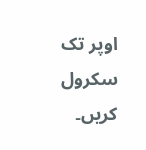اوپر تک سکرول کریں۔